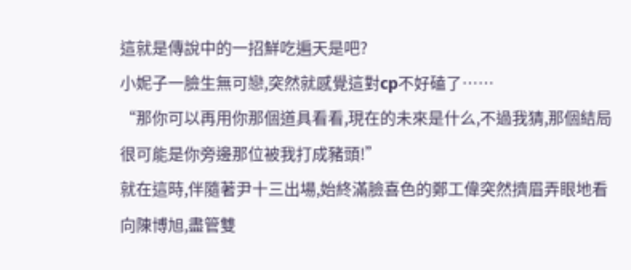這就是傳說中的一招鮮吃遍天是吧?
小妮子一臉生無可戀,突然就感覺這對cp不好磕了……
“那你可以再用你那個道具看看,現在的未來是什么,不過我猜,那個結局很可能是你旁邊那位被我打成豬頭!”
就在這時,伴隨著尹十三出場,始終滿臉喜色的鄭工偉突然擠眉弄眼地看向陳博旭,盡管雙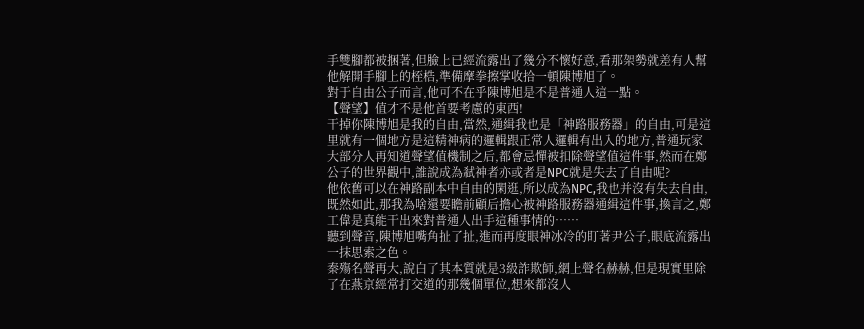手雙腳都被捆著,但臉上已經流露出了幾分不懷好意,看那架勢就差有人幫他解開手腳上的桎梏,準備摩拳擦掌收拾一頓陳博旭了。
對于自由公子而言,他可不在乎陳博旭是不是普通人這一點。
【聲望】值才不是他首要考慮的東西!
干掉你陳博旭是我的自由,當然,通緝我也是「神路服務器」的自由,可是這里就有一個地方是這精神病的邏輯跟正常人邏輯有出入的地方,普通玩家大部分人再知道聲望值機制之后,都會忌憚被扣除聲望值這件事,然而在鄭公子的世界觀中,誰說成為弒神者亦或者是NPC就是失去了自由呢?
他依舊可以在神路副本中自由的閑逛,所以成為NPC,我也并沒有失去自由,既然如此,那我為啥還要瞻前顧后擔心被神路服務器通緝這件事,換言之,鄭工偉是真能干出來對普通人出手這種事情的……
聽到聲音,陳博旭嘴角扯了扯,進而再度眼神冰冷的盯著尹公子,眼底流露出一抹思索之色。
秦殤名聲再大,說白了其本質就是3級詐欺師,網上聲名赫赫,但是現實里除了在燕京經常打交道的那幾個單位,想來都沒人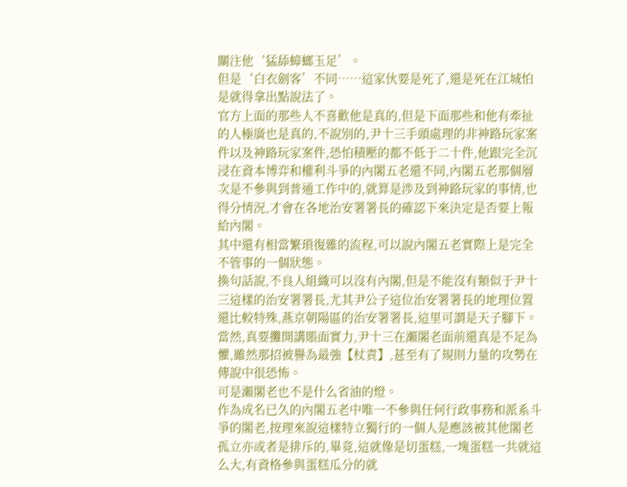關注他‘猛舔蟑螂玉足’。
但是‘白衣劍客’不同……這家伙要是死了,還是死在江城怕是就得拿出點說法了。
官方上面的那些人不喜歡他是真的,但是下面那些和他有牽扯的人極廣也是真的,不說別的,尹十三手頭處理的非神路玩家案件以及神路玩家案件,恐怕積壓的都不低于二十件,他跟完全沉浸在資本博弈和權利斗爭的內閣五老還不同,內閣五老那個層次是不參與到普通工作中的,就算是涉及到神路玩家的事情,也得分情況,才會在各地治安署署長的確認下來決定是否要上報給內閣。
其中還有相當繁瑣復雜的流程,可以說內閣五老實際上是完全不管事的一個狀態。
換句話說,不良人組織可以沒有內閣,但是不能沒有類似于尹十三這樣的治安署署長,尤其尹公子這位治安署署長的地理位置還比較特殊,燕京朝陽區的治安署署長,這里可謂是天子腳下。
當然,真要攤開講賬面實力,尹十三在瀨閣老面前還真是不足為懼,雖然那招被譽為最強【杖責】,甚至有了規則力量的攻勢在傳說中很恐怖。
可是瀨閣老也不是什么省油的燈。
作為成名已久的內閣五老中唯一不參與任何行政事務和派系斗爭的閣老,按理來說這樣特立獨行的一個人是應該被其他閣老孤立亦或者是排斥的,畢竟,這就像是切蛋糕,一塊蛋糕一共就這么大,有資格參與蛋糕瓜分的就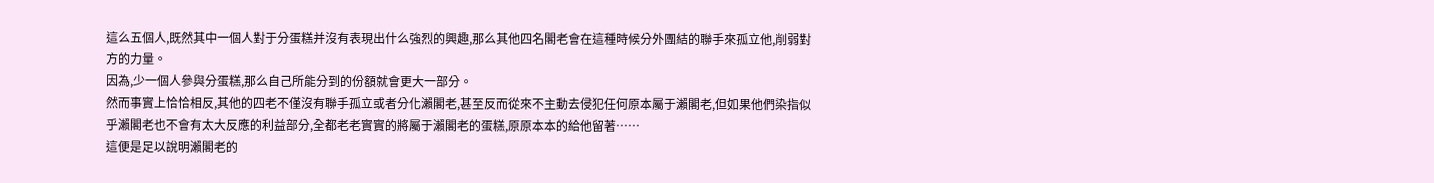這么五個人,既然其中一個人對于分蛋糕并沒有表現出什么強烈的興趣,那么其他四名閣老會在這種時候分外團結的聯手來孤立他,削弱對方的力量。
因為,少一個人參與分蛋糕,那么自己所能分到的份額就會更大一部分。
然而事實上恰恰相反,其他的四老不僅沒有聯手孤立或者分化瀨閣老,甚至反而從來不主動去侵犯任何原本屬于瀨閣老,但如果他們染指似乎瀨閣老也不會有太大反應的利益部分,全都老老實實的將屬于瀨閣老的蛋糕,原原本本的給他留著……
這便是足以說明瀨閣老的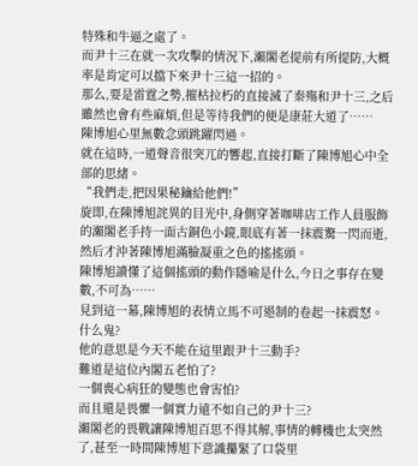特殊和牛逼之處了。
而尹十三在就一次攻擊的情況下,瀨閣老提前有所提防,大概率是肯定可以擋下來尹十三這一招的。
那么,要是雷霆之勢,摧枯拉朽的直接滅了秦殤和尹十三,之后雖然也會有些麻煩,但是等待我們的便是康莊大道了……
陳博旭心里無數念頭跳躍閃過。
就在這時,一道聲音很突兀的響起,直接打斷了陳博旭心中全部的思緒。
“我們走,把因果秘鑰給他們!”
旋即,在陳博旭詫異的目光中,身側穿著咖啡店工作人員服飾的瀨閣老手持一面古銅色小鏡,眼底有著一抹震驚一閃而逝,然后才沖著陳博旭滿臉凝重之色的搖搖頭。
陳博旭讀懂了這個搖頭的動作隱喻是什么,今日之事存在變數,不可為……
見到這一幕,陳博旭的表情立馬不可遏制的卷起一抹震怒。
什么鬼?
他的意思是今天不能在這里跟尹十三動手?
難道是這位內閣五老怕了?
一個喪心病狂的變態也會害怕?
而且還是畏懼一個實力遠不如自己的尹十三?
瀨閣老的畏戰讓陳博旭百思不得其解,事情的轉機也太突然了,甚至一時間陳博旭下意識攥緊了口袋里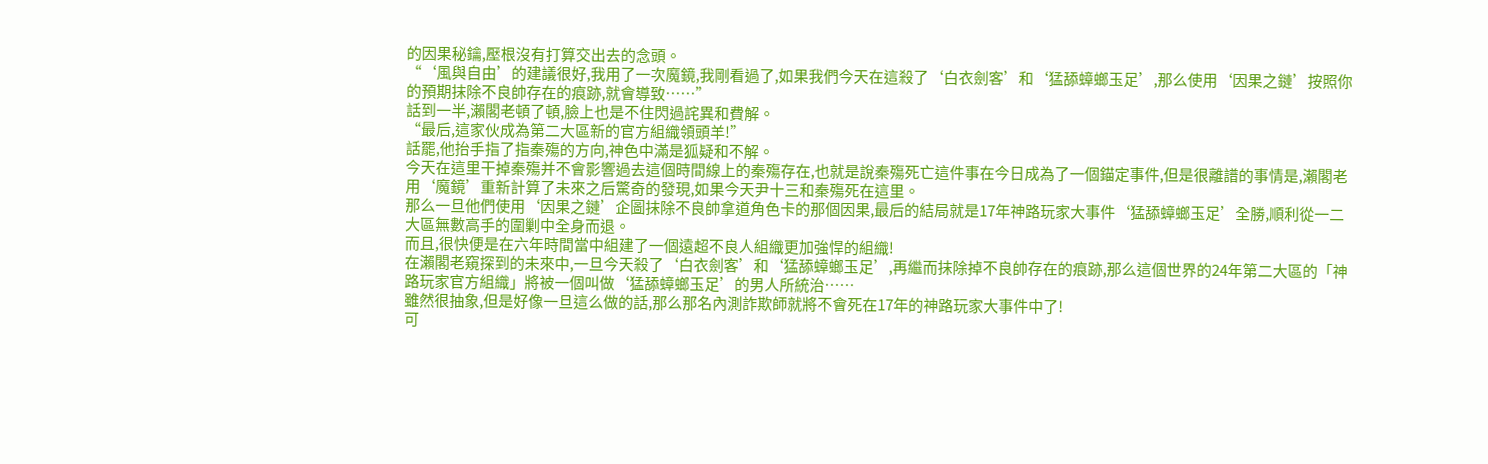的因果秘鑰,壓根沒有打算交出去的念頭。
“‘風與自由’的建議很好,我用了一次魔鏡,我剛看過了,如果我們今天在這殺了‘白衣劍客’和‘猛舔蟑螂玉足’,那么使用‘因果之鏈’按照你的預期抹除不良帥存在的痕跡,就會導致……”
話到一半,瀨閣老頓了頓,臉上也是不住閃過詫異和費解。
“最后,這家伙成為第二大區新的官方組織領頭羊!”
話罷,他抬手指了指秦殤的方向,神色中滿是狐疑和不解。
今天在這里干掉秦殤并不會影響過去這個時間線上的秦殤存在,也就是說秦殤死亡這件事在今日成為了一個錨定事件,但是很離譜的事情是,瀨閣老用‘魔鏡’重新計算了未來之后驚奇的發現,如果今天尹十三和秦殤死在這里。
那么一旦他們使用‘因果之鏈’企圖抹除不良帥拿道角色卡的那個因果,最后的結局就是17年神路玩家大事件‘猛舔蟑螂玉足’全勝,順利從一二大區無數高手的圍剿中全身而退。
而且,很快便是在六年時間當中組建了一個遠超不良人組織更加強悍的組織!
在瀨閣老窺探到的未來中,一旦今天殺了‘白衣劍客’和‘猛舔蟑螂玉足’,再繼而抹除掉不良帥存在的痕跡,那么這個世界的24年第二大區的「神路玩家官方組織」將被一個叫做‘猛舔蟑螂玉足’的男人所統治……
雖然很抽象,但是好像一旦這么做的話,那么那名內測詐欺師就將不會死在17年的神路玩家大事件中了!
可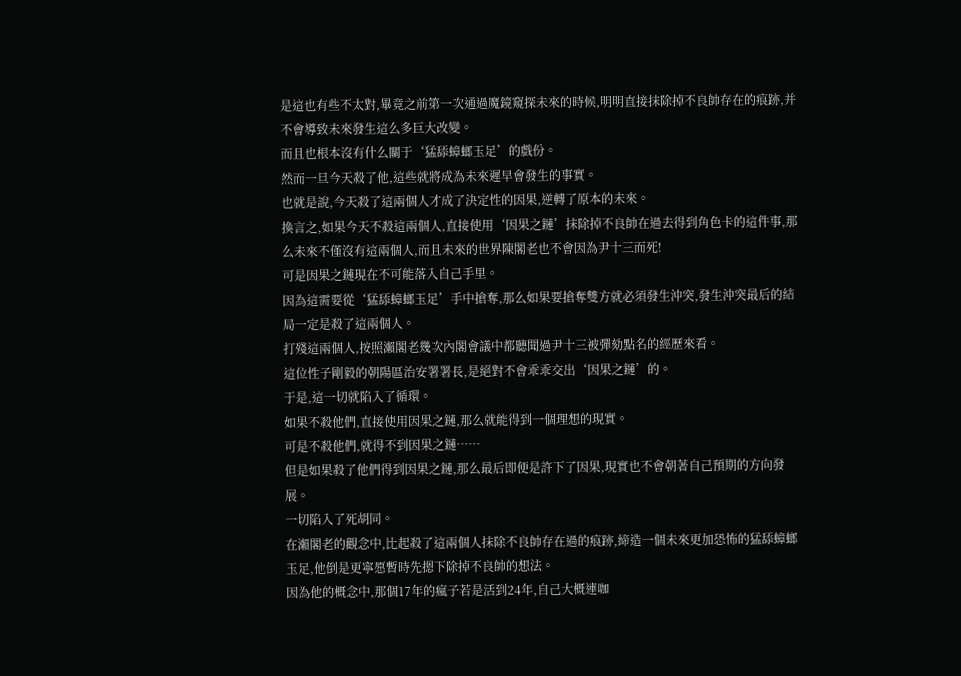是這也有些不太對,畢竟之前第一次通過魔鏡窺探未來的時候,明明直接抹除掉不良帥存在的痕跡,并不會導致未來發生這么多巨大改變。
而且也根本沒有什么關于‘猛舔蟑螂玉足’的戲份。
然而一旦今天殺了他,這些就將成為未來遲早會發生的事實。
也就是說,今天殺了這兩個人才成了決定性的因果,逆轉了原本的未來。
換言之,如果今天不殺這兩個人,直接使用‘因果之鏈’抹除掉不良帥在過去得到角色卡的這件事,那么未來不僅沒有這兩個人,而且未來的世界陳閣老也不會因為尹十三而死!
可是因果之鏈現在不可能落入自己手里。
因為這需要從‘猛舔蟑螂玉足’手中搶奪,那么如果要搶奪雙方就必須發生沖突,發生沖突最后的結局一定是殺了這兩個人。
打殘這兩個人,按照瀨閣老幾次內閣會議中都聽聞過尹十三被彈劾點名的經歷來看。
這位性子剛毅的朝陽區治安署署長,是絕對不會乖乖交出‘因果之鏈’的。
于是,這一切就陷入了循環。
如果不殺他們,直接使用因果之鏈,那么就能得到一個理想的現實。
可是不殺他們,就得不到因果之鏈……
但是如果殺了他們得到因果之鏈,那么最后即便是許下了因果,現實也不會朝著自己預期的方向發展。
一切陷入了死胡同。
在瀨閣老的觀念中,比起殺了這兩個人抹除不良帥存在過的痕跡,締造一個未來更加恐怖的猛舔蟑螂玉足,他倒是更寧愿暫時先摁下除掉不良帥的想法。
因為他的概念中,那個17年的瘋子若是活到24年,自己大概連咖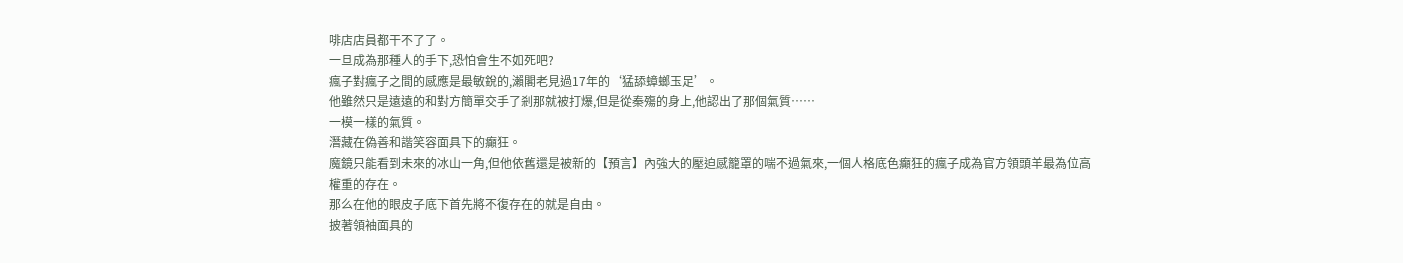啡店店員都干不了了。
一旦成為那種人的手下,恐怕會生不如死吧?
瘋子對瘋子之間的感應是最敏銳的,瀨閣老見過17年的‘猛舔蟑螂玉足’。
他雖然只是遠遠的和對方簡單交手了剎那就被打爆,但是從秦殤的身上,他認出了那個氣質……
一模一樣的氣質。
潛藏在偽善和諧笑容面具下的癲狂。
魔鏡只能看到未來的冰山一角,但他依舊還是被新的【預言】內強大的壓迫感籠罩的喘不過氣來,一個人格底色癲狂的瘋子成為官方領頭羊最為位高權重的存在。
那么在他的眼皮子底下首先將不復存在的就是自由。
披著領袖面具的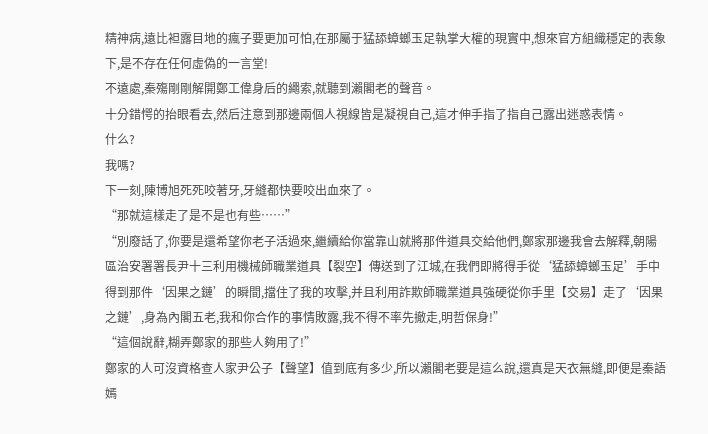精神病,遠比袒露目地的瘋子要更加可怕,在那屬于猛舔蟑螂玉足執掌大權的現實中,想來官方組織穩定的表象下,是不存在任何虛偽的一言堂!
不遠處,秦殤剛剛解開鄭工偉身后的繩索,就聽到瀨閣老的聲音。
十分錯愕的抬眼看去,然后注意到那邊兩個人視線皆是凝視自己,這才伸手指了指自己露出迷惑表情。
什么?
我嗎?
下一刻,陳博旭死死咬著牙,牙縫都快要咬出血來了。
“那就這樣走了是不是也有些……”
“別廢話了,你要是還希望你老子活過來,繼續給你當靠山就將那件道具交給他們,鄭家那邊我會去解釋,朝陽區治安署署長尹十三利用機械師職業道具【裂空】傳送到了江城,在我們即將得手從‘猛舔蟑螂玉足’手中得到那件‘因果之鏈’的瞬間,擋住了我的攻擊,并且利用詐欺師職業道具強硬從你手里【交易】走了‘因果之鏈’,身為內閣五老,我和你合作的事情敗露,我不得不率先撤走,明哲保身!”
“這個說辭,糊弄鄭家的那些人夠用了!”
鄭家的人可沒資格查人家尹公子【聲望】值到底有多少,所以瀨閣老要是這么說,還真是天衣無縫,即便是秦語嫣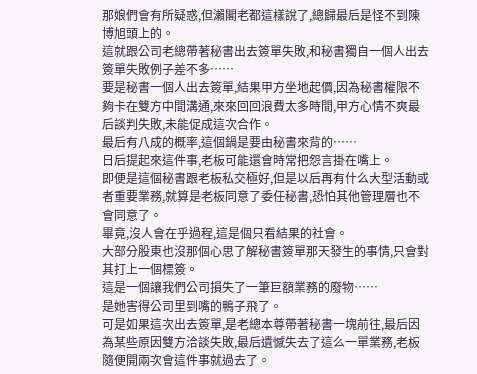那娘們會有所疑惑,但瀨閣老都這樣說了,總歸最后是怪不到陳博旭頭上的。
這就跟公司老總帶著秘書出去簽單失敗,和秘書獨自一個人出去簽單失敗例子差不多……
要是秘書一個人出去簽單,結果甲方坐地起價,因為秘書權限不夠卡在雙方中間溝通,來來回回浪費太多時間,甲方心情不爽最后談判失敗,未能促成這次合作。
最后有八成的概率,這個鍋是要由秘書來背的……
日后提起來這件事,老板可能還會時常把怨言掛在嘴上。
即便是這個秘書跟老板私交極好,但是以后再有什么大型活動或者重要業務,就算是老板同意了委任秘書,恐怕其他管理層也不會同意了。
畢竟,沒人會在乎過程,這是個只看結果的社會。
大部分股東也沒那個心思了解秘書簽單那天發生的事情,只會對其打上一個標簽。
這是一個讓我們公司損失了一筆巨額業務的廢物……
是她害得公司里到嘴的鴨子飛了。
可是如果這次出去簽單,是老總本尊帶著秘書一塊前往,最后因為某些原因雙方洽談失敗,最后遺憾失去了這么一單業務,老板隨便開兩次會這件事就過去了。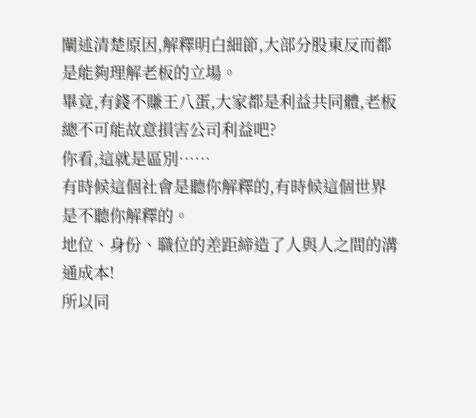闡述清楚原因,解釋明白細節,大部分股東反而都是能夠理解老板的立場。
畢竟,有錢不賺王八蛋,大家都是利益共同體,老板總不可能故意損害公司利益吧?
你看,這就是區別……
有時候這個社會是聽你解釋的,有時候這個世界是不聽你解釋的。
地位、身份、職位的差距締造了人與人之間的溝通成本!
所以同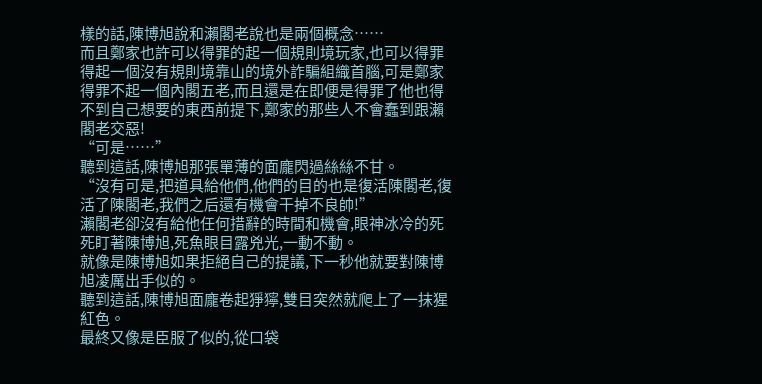樣的話,陳博旭說和瀨閣老說也是兩個概念……
而且鄭家也許可以得罪的起一個規則境玩家,也可以得罪得起一個沒有規則境靠山的境外詐騙組織首腦,可是鄭家得罪不起一個內閣五老,而且還是在即便是得罪了他也得不到自己想要的東西前提下,鄭家的那些人不會蠢到跟瀨閣老交惡!
“可是……”
聽到這話,陳博旭那張單薄的面龐閃過絲絲不甘。
“沒有可是,把道具給他們,他們的目的也是復活陳閣老,復活了陳閣老,我們之后還有機會干掉不良帥!”
瀨閣老卻沒有給他任何措辭的時間和機會,眼神冰冷的死死盯著陳博旭,死魚眼目露兇光,一動不動。
就像是陳博旭如果拒絕自己的提議,下一秒他就要對陳博旭凌厲出手似的。
聽到這話,陳博旭面龐卷起猙獰,雙目突然就爬上了一抹猩紅色。
最終又像是臣服了似的,從口袋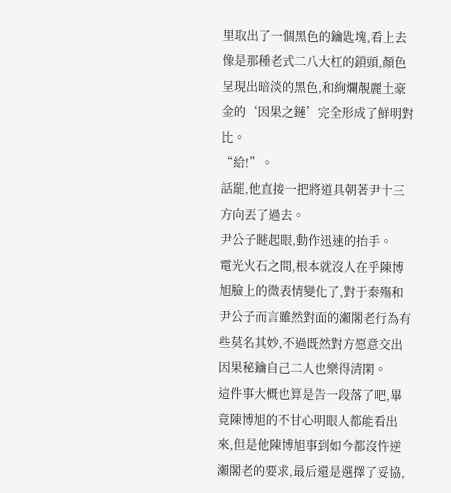里取出了一個黑色的鑰匙塊,看上去像是那種老式二八大杠的鎖頭,顏色呈現出暗淡的黑色,和絢爛靚麗土豪金的‘因果之鏈’完全形成了鮮明對比。
“給!”。
話罷,他直接一把將道具朝著尹十三方向丟了過去。
尹公子瞇起眼,動作迅速的抬手。
電光火石之間,根本就沒人在乎陳博旭臉上的微表情變化了,對于秦殤和尹公子而言雖然對面的瀨閣老行為有些莫名其妙,不過既然對方愿意交出因果秘鑰自己二人也樂得清閑。
這件事大概也算是告一段落了吧,畢竟陳博旭的不甘心明眼人都能看出來,但是他陳博旭事到如今都沒忤逆瀨閣老的要求,最后還是選擇了妥協,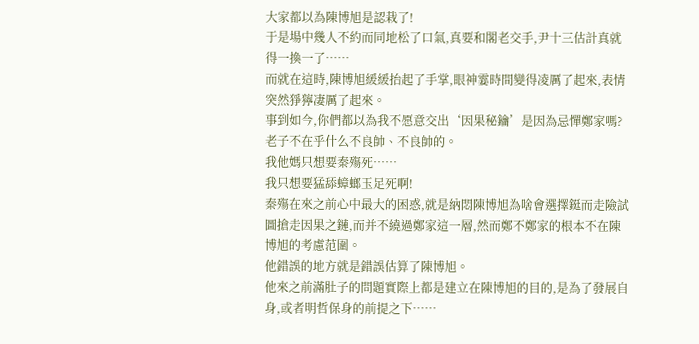大家都以為陳博旭是認栽了!
于是場中幾人不約而同地松了口氣,真要和閣老交手,尹十三估計真就得一換一了……
而就在這時,陳博旭緩緩抬起了手掌,眼神霎時間變得凌厲了起來,表情突然猙獰凄厲了起來。
事到如今,你們都以為我不愿意交出‘因果秘鑰’是因為忌憚鄭家嗎?
老子不在乎什么不良帥、不良帥的。
我他媽只想要秦殤死……
我只想要猛舔蟑螂玉足死啊!
秦殤在來之前心中最大的困惑,就是納悶陳博旭為啥會選擇鋌而走險試圖搶走因果之鏈,而并不繞過鄭家這一層,然而鄭不鄭家的根本不在陳博旭的考慮范圍。
他錯誤的地方就是錯誤估算了陳博旭。
他來之前滿肚子的問題實際上都是建立在陳博旭的目的,是為了發展自身,或者明哲保身的前提之下……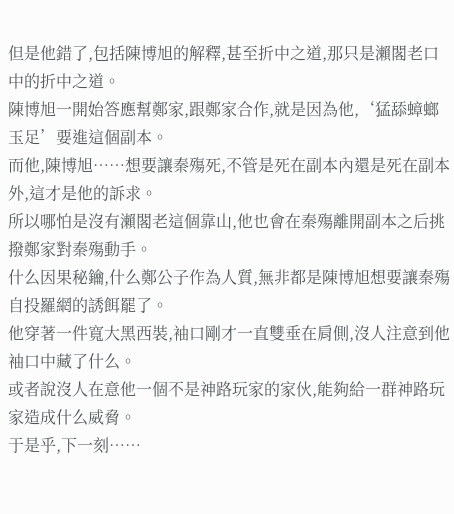但是他錯了,包括陳博旭的解釋,甚至折中之道,那只是瀨閣老口中的折中之道。
陳博旭一開始答應幫鄭家,跟鄭家合作,就是因為他,‘猛舔蟑螂玉足’要進這個副本。
而他,陳博旭……想要讓秦殤死,不管是死在副本內還是死在副本外,這才是他的訴求。
所以哪怕是沒有瀨閣老這個靠山,他也會在秦殤離開副本之后挑撥鄭家對秦殤動手。
什么因果秘鑰,什么鄭公子作為人質,無非都是陳博旭想要讓秦殤自投羅網的誘餌罷了。
他穿著一件寬大黑西裝,袖口剛才一直雙垂在肩側,沒人注意到他袖口中藏了什么。
或者說沒人在意他一個不是神路玩家的家伙,能夠給一群神路玩家造成什么威脅。
于是乎,下一刻……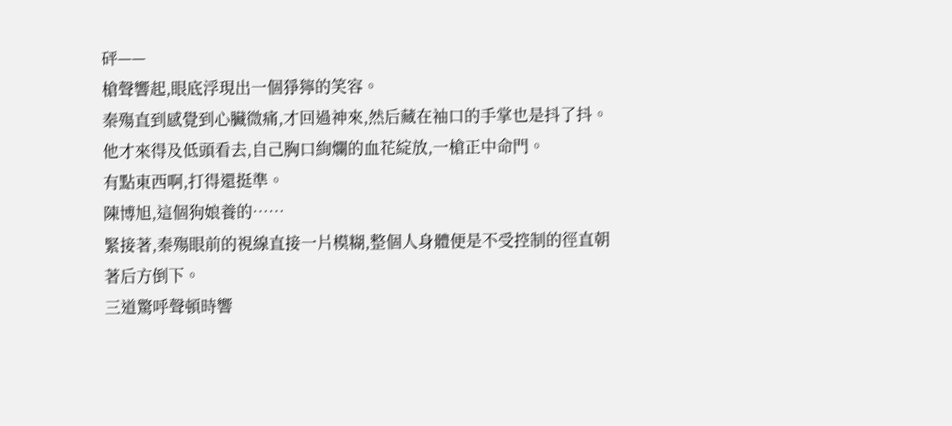砰——
槍聲響起,眼底浮現出一個猙獰的笑容。
秦殤直到感覺到心臟微痛,才回過神來,然后藏在袖口的手掌也是抖了抖。
他才來得及低頭看去,自己胸口絢爛的血花綻放,一槍正中命門。
有點東西啊,打得還挺準。
陳博旭,這個狗娘養的……
緊接著,秦殤眼前的視線直接一片模糊,整個人身體便是不受控制的徑直朝著后方倒下。
三道驚呼聲頓時響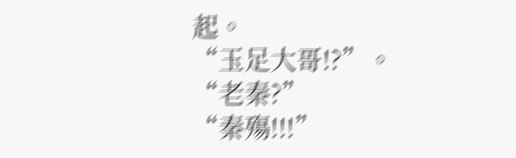起。
“玉足大哥!?”。
“老秦?”
“秦殤!!!”